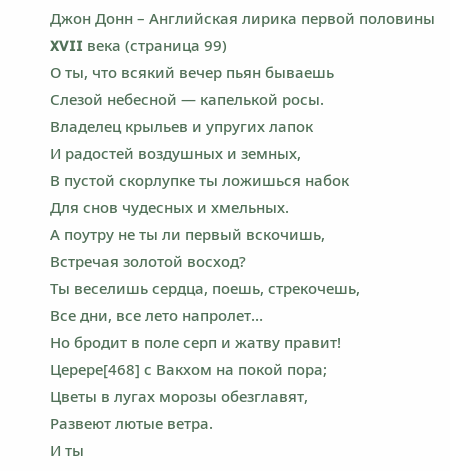Джон Донн – Английская лирика первой половины XVII века (страница 99)
О ты, что всякий вечер пьян бываешь
Слезой небесной — капелькой росы.
Владелец крыльев и упругих лапок
И радостей воздушных и земных,
В пустой скорлупке ты ложишься набок
Для снов чудесных и хмельных.
А поутру не ты ли первый вскочишь,
Встречая золотой восход?
Ты веселишь сердца, поешь, стрекочешь,
Все дни, все лето напролет…
Но бродит в поле серп и жатву правит!
Церере[468] с Вакхом на покой пора;
Цветы в лугах морозы обезглавят,
Развеют лютые ветра.
И ты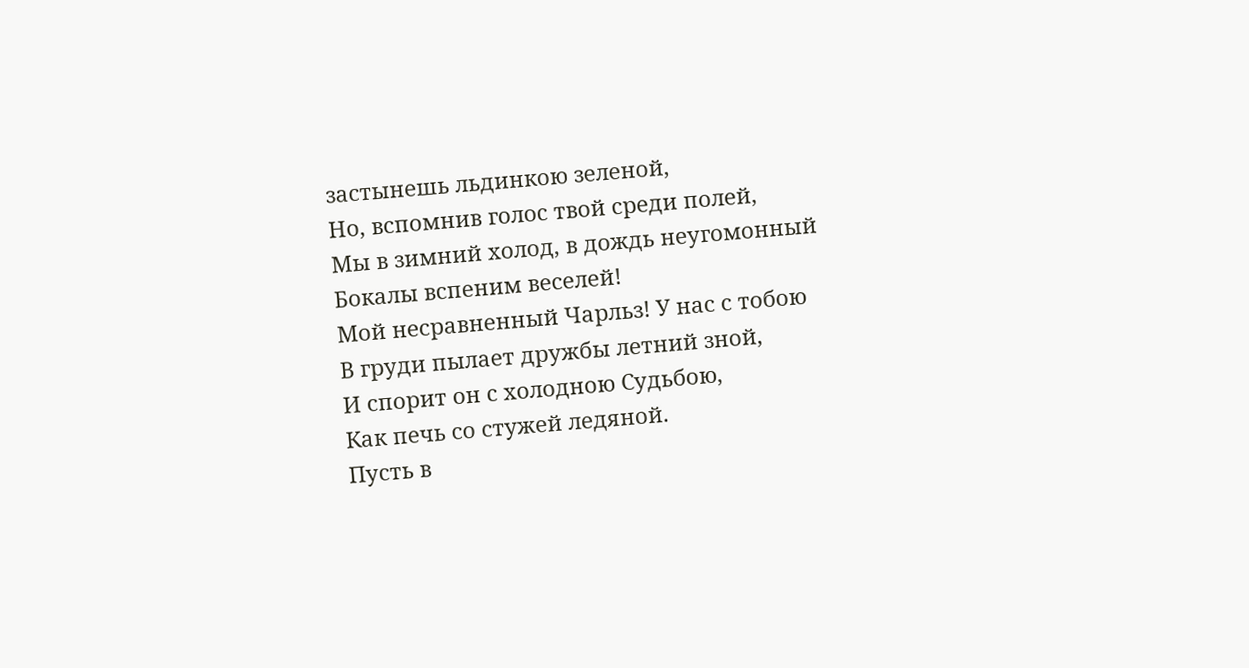застынешь льдинкою зеленой,
Но, вспомнив голос твой среди полей,
Мы в зимний холод, в дождь неугомонный
Бокалы вспеним веселей!
Мой несравненный Чарльз! У нас с тобою
В груди пылает дружбы летний зной,
И спорит он с холодною Судьбою,
Как печь со стужей ледяной.
Пусть в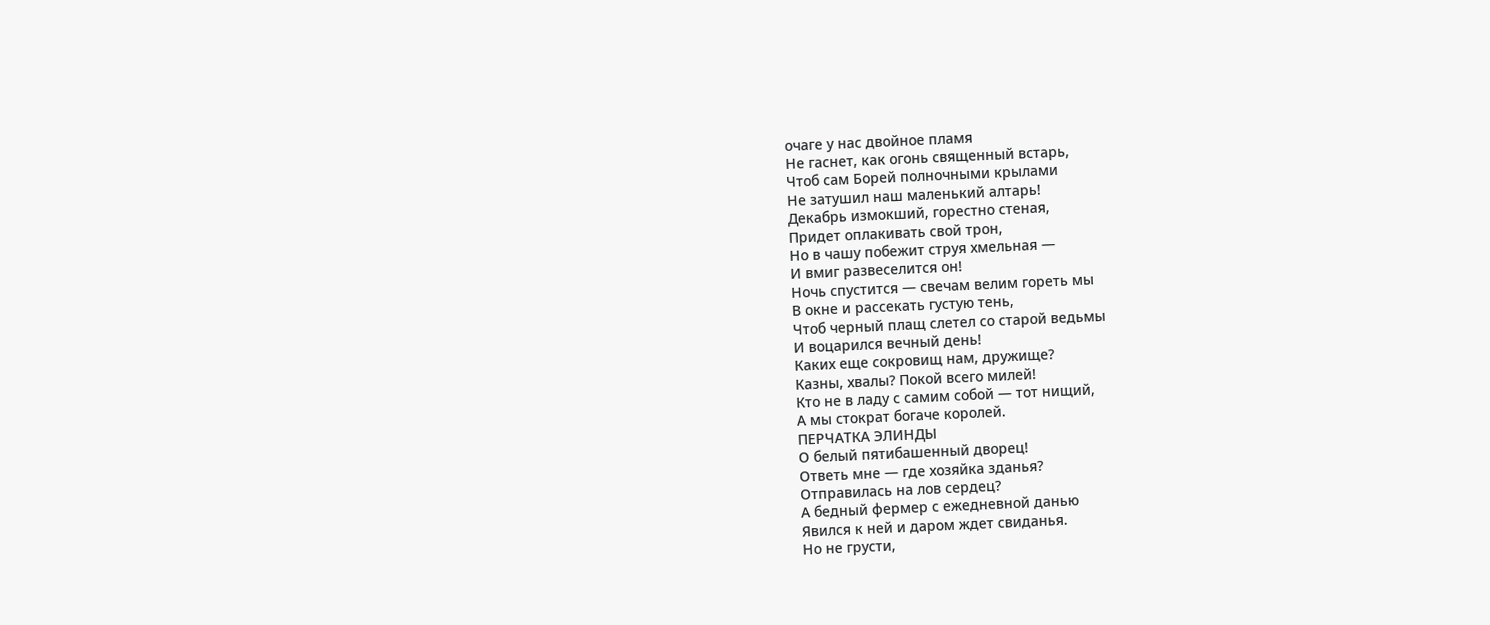очаге у нас двойное пламя
Не гаснет, как огонь священный встарь,
Чтоб сам Борей полночными крылами
Не затушил наш маленький алтарь!
Декабрь измокший, горестно стеная,
Придет оплакивать свой трон,
Но в чашу побежит струя хмельная —
И вмиг развеселится он!
Ночь спустится — свечам велим гореть мы
В окне и рассекать густую тень,
Чтоб черный плащ слетел со старой ведьмы
И воцарился вечный день!
Каких еще сокровищ нам, дружище?
Казны, хвалы? Покой всего милей!
Кто не в ладу с самим собой — тот нищий,
А мы стократ богаче королей.
ПЕРЧАТКА ЭЛИНДЫ
О белый пятибашенный дворец!
Ответь мне — где хозяйка зданья?
Отправилась на лов сердец?
А бедный фермер с ежедневной данью
Явился к ней и даром ждет свиданья.
Но не грусти,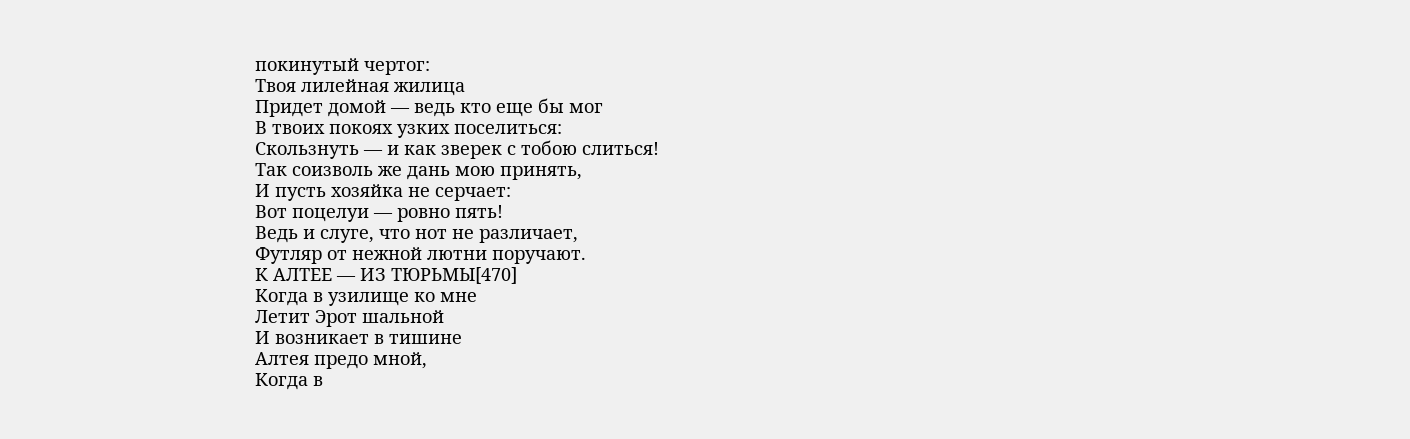покинутый чертог:
Твоя лилейная жилица
Придет домой — ведь кто еще бы мог
В твоих покоях узких поселиться:
Скользнуть — и как зверек с тобою слиться!
Так соизволь же дань мою принять,
И пусть хозяйка не серчает:
Вот поцелуи — ровно пять!
Ведь и слуге, что нот не различает,
Футляр от нежной лютни поручают.
К АЛТЕЕ — ИЗ ТЮРЬМЫ[470]
Когда в узилище ко мне
Летит Эрот шальной
И возникает в тишине
Алтея предо мной,
Когда в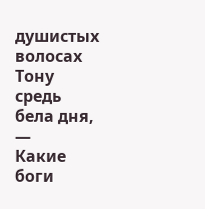душистых волосах
Тону средь бела дня, —
Какие боги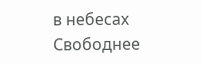в небесах
Свободнее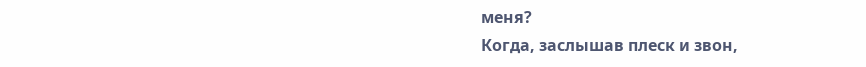меня?
Когда, заслышав плеск и звон,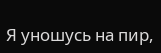Я уношусь на пир,